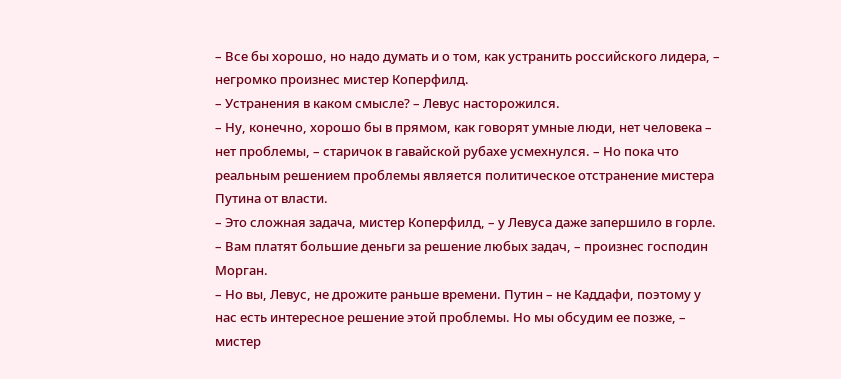– Все бы хорошо, но надо думать и о том, как устранить российского лидера, – негромко произнес мистер Коперфилд.
– Устранения в каком смысле? – Левус насторожился.
– Ну, конечно, хорошо бы в прямом, как говорят умные люди, нет человека – нет проблемы, – старичок в гавайской рубахе усмехнулся. – Но пока что реальным решением проблемы является политическое отстранение мистера Путина от власти.
– Это сложная задача, мистер Коперфилд, – у Левуса даже запершило в горле.
– Вам платят большие деньги за решение любых задач, – произнес господин Морган.
– Но вы, Левус, не дрожите раньше времени. Путин – не Каддафи, поэтому у нас есть интересное решение этой проблемы. Но мы обсудим ее позже, – мистер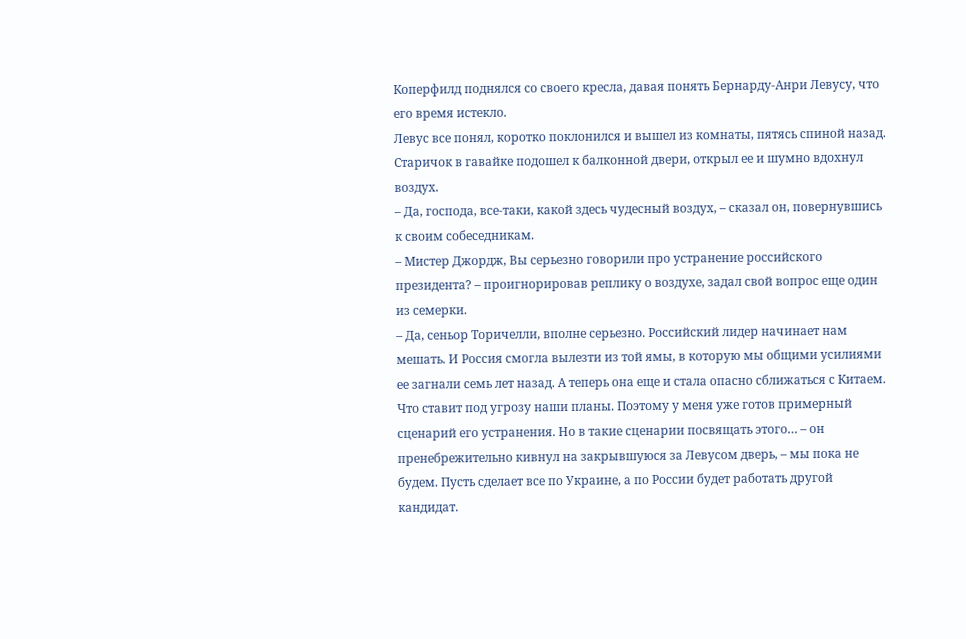Коперфилд поднялся со своего кресла, давая понять Бернарду-Анри Левусу, что его время истекло.
Левус все понял, коротко поклонился и вышел из комнаты, пятясь спиной назад.
Старичок в гавайке подошел к балконной двери, открыл ее и шумно вдохнул воздух.
– Да, господа, все-таки, какой здесь чудесный воздух, – сказал он, повернувшись к своим собеседникам.
– Мистер Джордж, Вы серьезно говорили про устранение российского президента? – проигнорировав реплику о воздухе, задал свой вопрос еще один из семерки.
– Да, сеньор Торичелли, вполне серьезно. Российский лидер начинает нам мешать. И Россия смогла вылезти из той ямы, в которую мы общими усилиями ее загнали семь лет назад. А теперь она еще и стала опасно сближаться с Китаем. Что ставит под угрозу наши планы. Поэтому у меня уже готов примерный сценарий его устранения. Но в такие сценарии посвящать этого… – он пренебрежительно кивнул на закрывшуюся за Левусом дверь, – мы пока не будем. Пусть сделает все по Украине, а по России будет работать другой кандидат.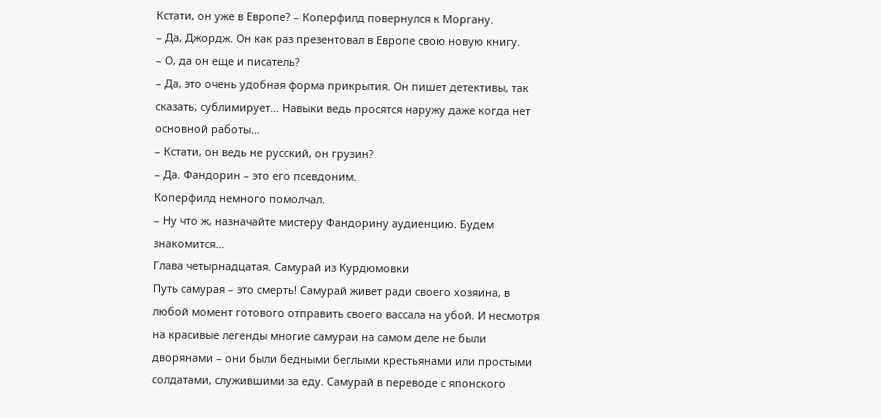Кстати, он уже в Европе? – Коперфилд повернулся к Моргану.
– Да, Джордж. Он как раз презентовал в Европе свою новую книгу.
– О, да он еще и писатель?
– Да, это очень удобная форма прикрытия. Он пишет детективы, так сказать, сублимирует… Навыки ведь просятся наружу даже когда нет основной работы…
– Кстати, он ведь не русский, он грузин?
– Да. Фандорин – это его псевдоним.
Коперфилд немного помолчал.
– Ну что ж, назначайте мистеру Фандорину аудиенцию. Будем знакомится…
Глава четырнадцатая. Самурай из Курдюмовки
Путь самурая – это смерть! Самурай живет ради своего хозяина, в любой момент готового отправить своего вассала на убой. И несмотря на красивые легенды многие самураи на самом деле не были дворянами – они были бедными беглыми крестьянами или простыми солдатами, служившими за еду. Самурай в переводе с японского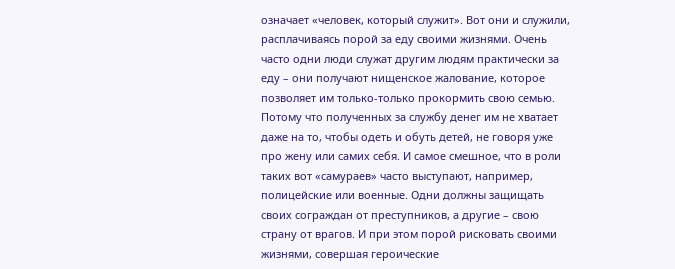означает «человек, который служит». Вот они и служили, расплачиваясь порой за еду своими жизнями. Очень часто одни люди служат другим людям практически за еду – они получают нищенское жалование, которое позволяет им только-только прокормить свою семью. Потому что полученных за службу денег им не хватает даже на то, чтобы одеть и обуть детей, не говоря уже про жену или самих себя. И самое смешное, что в роли таких вот «самураев» часто выступают, например, полицейские или военные. Одни должны защищать своих сограждан от преступников, а другие – свою страну от врагов. И при этом порой рисковать своими жизнями, совершая героические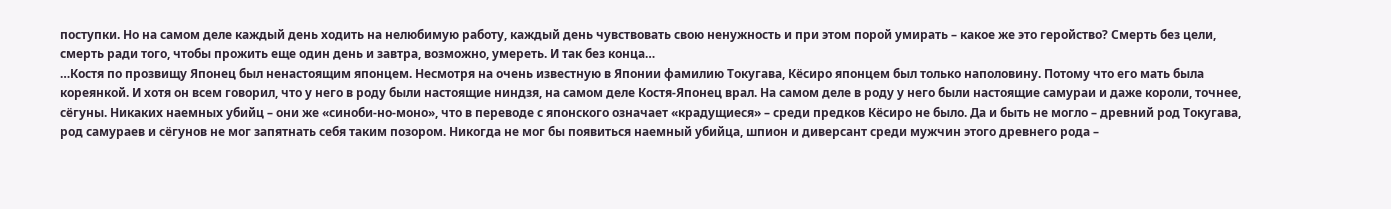поступки. Но на самом деле каждый день ходить на нелюбимую работу, каждый день чувствовать свою ненужность и при этом порой умирать – какое же это геройство? Смерть без цели, смерть ради того, чтобы прожить еще один день и завтра, возможно, умереть. И так без конца…
…Костя по прозвищу Японец был ненастоящим японцем. Несмотря на очень известную в Японии фамилию Токугава, Кёсиро японцем был только наполовину. Потому что его мать была кореянкой. И хотя он всем говорил, что у него в роду были настоящие ниндзя, на самом деле Костя-Японец врал. На самом деле в роду у него были настоящие самураи и даже короли, точнее, сёгуны. Никаких наемных убийц – они же «синоби-но-моно», что в переводе с японского означает «крадущиеся» – среди предков Кёсиро не было. Да и быть не могло – древний род Токугава, род самураев и сёгунов не мог запятнать себя таким позором. Никогда не мог бы появиться наемный убийца, шпион и диверсант среди мужчин этого древнего рода –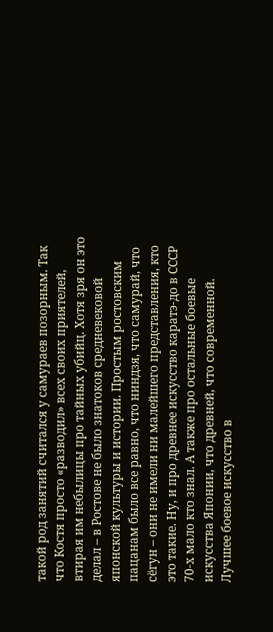такой род занятий считался у самураев позорным. Так что Костя просто «разводил» всех своих приятелей, втирая им небылицы про тайных убийц. Хотя зря он это делал – в Ростове не было знатоков средневековой японской культуры и истории. Простым ростовским пацанам было все равно, что ниндзя, что самурай, что сёгун – они не имели ни малейшего представления, кто это такие. Ну, и про древнее искусство каратэ-до в СССР 70-х мало кто знал. А также про остальные боевые искусства Японии, что древней, что современной. Лучшее боевое искусство в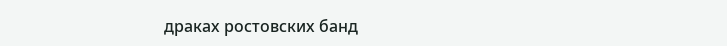драках ростовских банд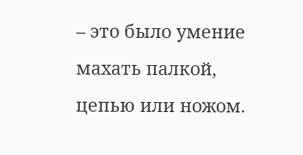– это было умение махать палкой, цепью или ножом.